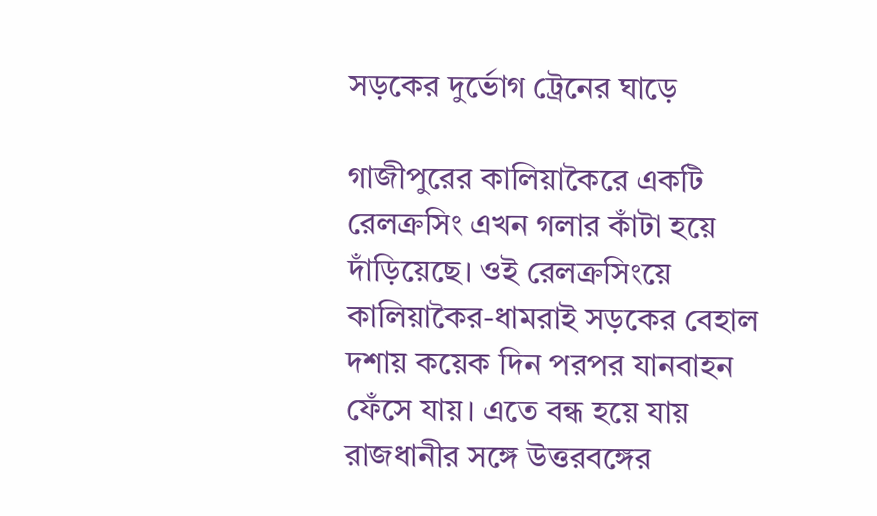সড়কের দুর্ভোগ ট্রেনের ঘাড়ে

গাজীপুরের কালিয়াকৈরে একটি রেলক্রসিং এখন গলার কাঁটা হয়ে দাঁড়িয়েছে। ওই রেলক্রসিংয়ে কালিয়াকৈর-ধামরাই সড়কের বেহাল দশায় কয়েক দিন পরপর যানবাহন ফেঁসে যায়। এতে বন্ধ হয়ে যায় রাজধানীর সঙ্গে উত্তরবঙ্গের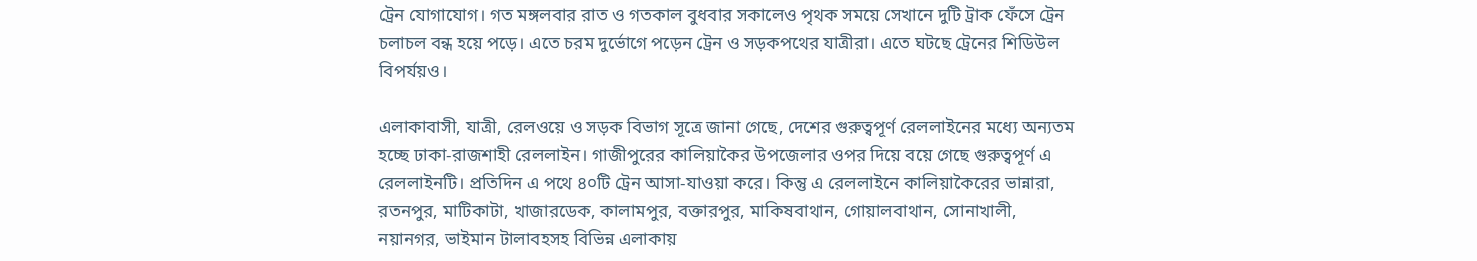ট্রেন যোগাযোগ। গত মঙ্গলবার রাত ও গতকাল বুধবার সকালেও পৃথক সময়ে সেখানে দুটি ট্রাক ফেঁসে ট্রেন চলাচল বন্ধ হয়ে পড়ে। এতে চরম দুর্ভোগে পড়েন ট্রেন ও সড়কপথের যাত্রীরা। এতে ঘটছে ট্রেনের শিডিউল বিপর্যয়ও।

এলাকাবাসী, যাত্রী, রেলওয়ে ও সড়ক বিভাগ সূত্রে জানা গেছে, দেশের গুরুত্বপূর্ণ রেললাইনের মধ্যে অন্যতম হচ্ছে ঢাকা-রাজশাহী রেললাইন। গাজীপুরের কালিয়াকৈর উপজেলার ওপর দিয়ে বয়ে গেছে গুরুত্বপূর্ণ এ রেললাইনটি। প্রতিদিন এ পথে ৪০টি ট্রেন আসা-যাওয়া করে। কিন্তু এ রেললাইনে কালিয়াকৈরের ভান্নারা, রতনপুর, মাটিকাটা, খাজারডেক, কালামপুর, বক্তারপুর, মাকিষবাথান, গোয়ালবাথান, সোনাখালী, নয়ানগর, ভাইমান টালাবহসহ বিভিন্ন এলাকায়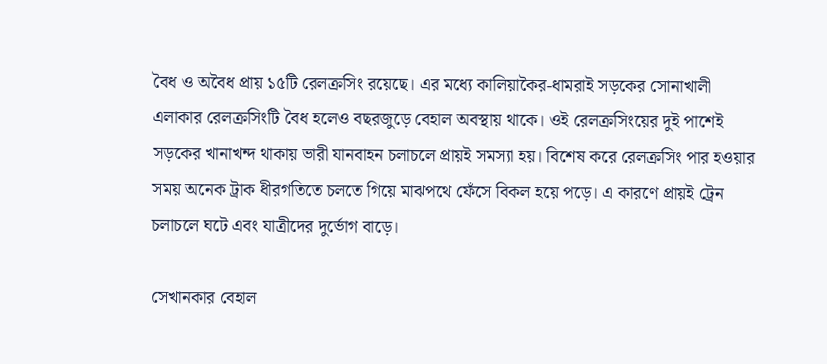বৈধ ও অবৈধ প্রায় ১৫টি রেলক্রসিং রয়েছে। এর মধ্যে কালিয়াকৈর-ধামরাই সড়কের সোনাখালী এলাকার রেলক্রসিংটি বৈধ হলেও বছরজুড়ে বেহাল অবস্থায় থাকে। ওই রেলক্রসিংয়ের দুই পাশেই সড়কের খানাখন্দ থাকায় ভারী যানবাহন চলাচলে প্রায়ই সমস্যা হয়। বিশেষ করে রেলক্রসিং পার হওয়ার সময় অনেক ট্রাক ধীরগতিতে চলতে গিয়ে মাঝপথে ফেঁসে বিকল হয়ে পড়ে। এ কারণে প্রায়ই ট্রেন চলাচলে ঘটে এবং যাত্রীদের দুর্ভোগ বাড়ে।

সেখানকার বেহাল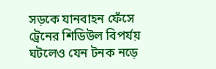সড়কে যানবাহন ফেঁসে ট্রেনের শিডিউল বিপর্যয় ঘটলেও যেন টনক নড়ে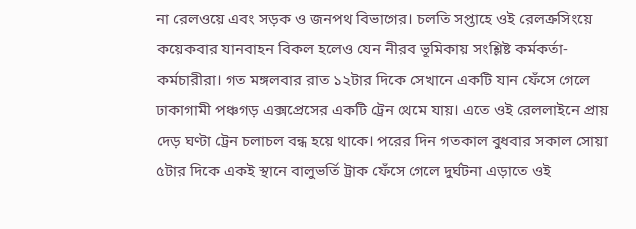না রেলওয়ে এবং সড়ক ও জনপথ বিভাগের। চলতি সপ্তাহে ওই রেলক্রসিংয়ে কয়েকবার যানবাহন বিকল হলেও যেন নীরব ভূমিকায় সংশ্লিষ্ট কর্মকর্তা-কর্মচারীরা। গত মঙ্গলবার রাত ১২টার দিকে সেখানে একটি যান ফেঁসে গেলে ঢাকাগামী পঞ্চগড় এক্সপ্রেসের একটি ট্রেন থেমে যায়। এতে ওই রেললাইনে প্রায় দেড় ঘণ্টা ট্রেন চলাচল বন্ধ হয়ে থাকে। পরের দিন গতকাল বুধবার সকাল সোয়া ৫টার দিকে একই স্থানে বালুভর্তি ট্রাক ফেঁসে গেলে দুর্ঘটনা এড়াতে ওই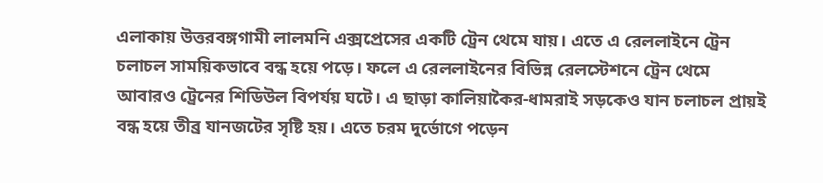এলাকায় উত্তরবঙ্গগামী লালমনি এক্সপ্রেসের একটি ট্রেন থেমে যায়। এতে এ রেললাইনে ট্রেন চলাচল সাময়িকভাবে বন্ধ হয়ে পড়ে। ফলে এ রেললাইনের বিভিন্ন রেলস্টেশনে ট্রেন থেমে আবারও ট্রেনের শিডিউল বিপর্যয় ঘটে। এ ছাড়া কালিয়াকৈর-ধামরাই সড়কেও যান চলাচল প্রায়ই বন্ধ হয়ে তীব্র যানজটের সৃষ্টি হয়। এতে চরম দুর্ভোগে পড়েন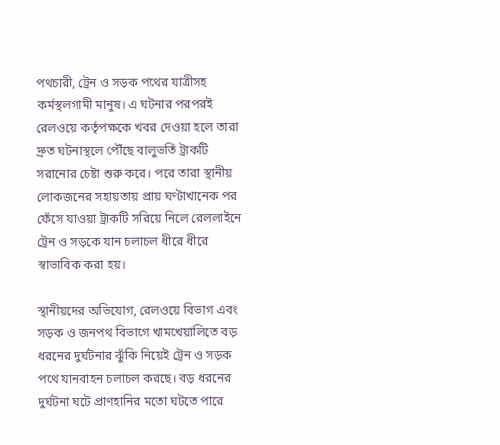পথচারী, ট্রেন ও সড়ক পথের যাত্রীসহ কর্মস্থলগামী মানুষ। এ ঘটনার পরপরই রেলওয়ে কর্তৃপক্ষকে খবর দেওয়া হলে তারা দ্রুত ঘটনাস্থলে পৌঁছে বালুভর্তি ট্রাকটি সরানোর চেষ্টা শুরু করে। পরে তারা স্থানীয় লোকজনের সহায়তায় প্রায় ঘণ্টাখানেক পর ফেঁসে যাওয়া ট্রাকটি সরিয়ে নিলে রেললাইনে ট্রেন ও সড়কে যান চলাচল ধীরে ধীরে স্বাভাবিক করা হয়।

স্থানীয়দের অভিযোগ, রেলওয়ে বিভাগ এবং সড়ক ও জনপথ বিভাগে খামখেয়ালিতে বড় ধরনের দুর্ঘটনার ঝুঁকি নিয়েই ট্রেন ও সড়ক পথে যানবাহন চলাচল করছে। বড় ধরনের দুর্ঘটনা ঘটে প্রাণহানির মতো ঘটতে পারে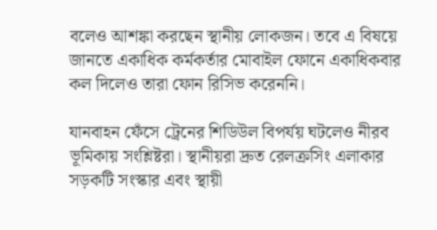বলেও আশঙ্কা করছেন স্থানীয় লোকজন। তবে এ বিষয়ে জানতে একাধিক কর্মকর্তার মোবাইল ফোনে একাধিকবার কল দিলেও তারা ফোন রিসিভ করেননি।

যানবাহন ফেঁসে ট্রেনের শিডিউল বিপর্যয় ঘটলেও নীরব ভূমিকায় সংশ্লিষ্টরা। স্থানীয়রা দ্রুত রেলক্রসিং এলাকার সড়কটি সংস্কার এবং স্থায়ী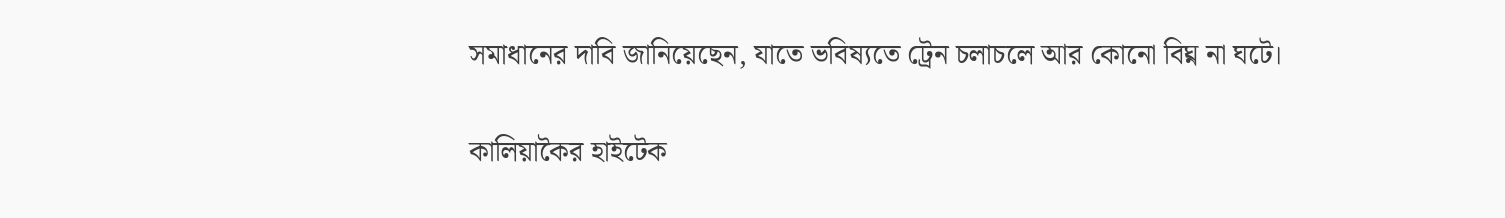সমাধানের দাবি জানিয়েছেন, যাতে ভবিষ্যতে ট্রেন চলাচলে আর কোনো বিঘ্ন না ঘটে।

কালিয়াকৈর হাইটেক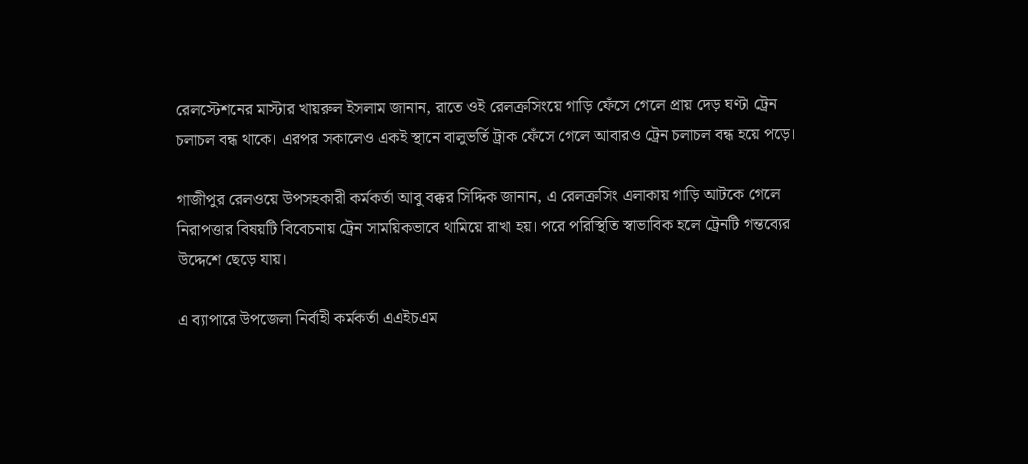রেলস্টেশনের মাস্টার খায়রুল ইসলাম জানান, রাতে ওই রেলক্রসিংয়ে গাড়ি ফেঁসে গেলে প্রায় দেড় ঘণ্টা ট্রেন চলাচল বন্ধ থাকে। এরপর সকালেও একই স্থানে বালুভর্তি ট্রাক ফেঁসে গেলে আবারও ট্রেন চলাচল বন্ধ হয়ে পড়ে।

গাজীপুর রেলওয়ে উপসহকারী কর্মকর্তা আবু বক্কর সিদ্দিক জানান, এ রেলক্রসিং এলাকায় গাড়ি আটকে গেলে নিরাপত্তার বিষয়টি বিবেচনায় ট্রেন সাময়িকভাবে থামিয়ে রাখা হয়। পরে পরিস্থিতি স্বাভাবিক হলে ট্রেনটি গন্তব্যের উদ্দেশে ছেড়ে যায়।

এ ব্যাপারে উপজেলা নির্বাহী কর্মকর্তা এএইচএম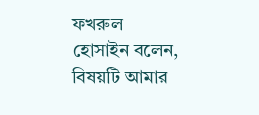ফখরুল হোসাইন বলেন, বিষয়টি আমার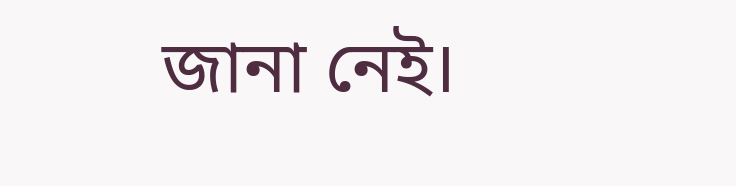জানা নেই।